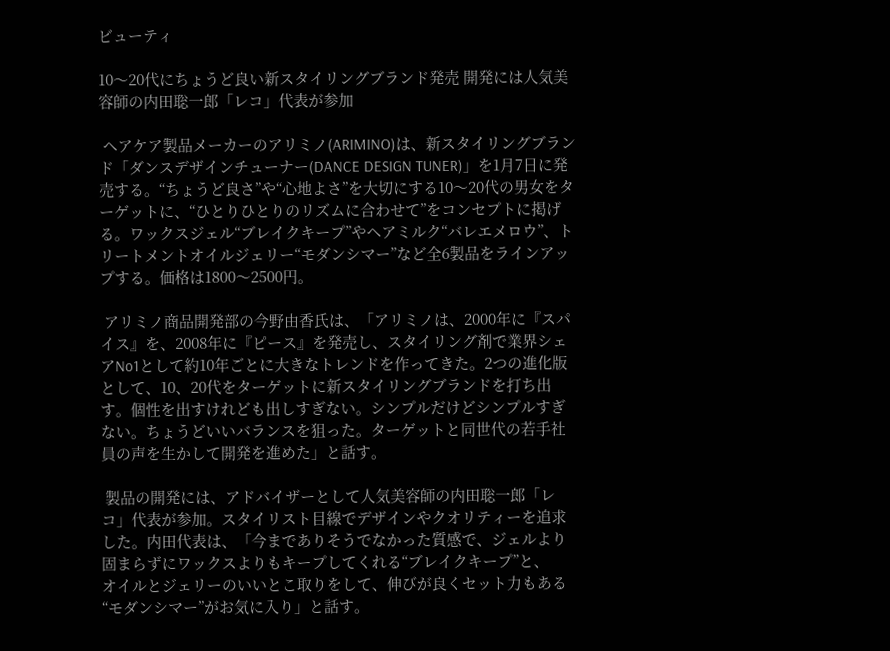ビューティ

10〜20代にちょうど良い新スタイリングブランド発売 開発には人気美容師の内田聡一郎「レコ」代表が参加

 ヘアケア製品メーカーのアリミノ(ARIMINO)は、新スタイリングブランド「ダンスデザインチューナー(DANCE DESIGN TUNER)」を1月7日に発売する。“ちょうど良さ”や“心地よさ”を大切にする10〜20代の男女をターゲットに、“ひとりひとりのリズムに合わせて”をコンセプトに掲げる。ワックスジェル“ブレイクキープ”やヘアミルク“バレエメロウ”、トリートメントオイルジェリー“モダンシマー”など全6製品をラインアップする。価格は1800〜2500円。

 アリミノ商品開発部の今野由香氏は、「アリミノは、2000年に『スパイス』を、2008年に『ピース』を発売し、スタイリング剤で業界シェアNo1として約10年ごとに大きなトレンドを作ってきた。2つの進化版として、10、20代をターゲットに新スタイリングブランドを打ち出す。個性を出すけれども出しすぎない。シンプルだけどシンプルすぎない。ちょうどいいバランスを狙った。ターゲットと同世代の若手社員の声を生かして開発を進めた」と話す。

 製品の開発には、アドバイザーとして人気美容師の内田聡一郎「レコ」代表が参加。スタイリスト目線でデザインやクオリティーを追求した。内田代表は、「今までありそうでなかった質感で、ジェルより固まらずにワックスよりもキープしてくれる“ブレイクキープ”と、
オイルとジェリーのいいとこ取りをして、伸びが良くセット力もある“モダンシマー”がお気に入り」と話す。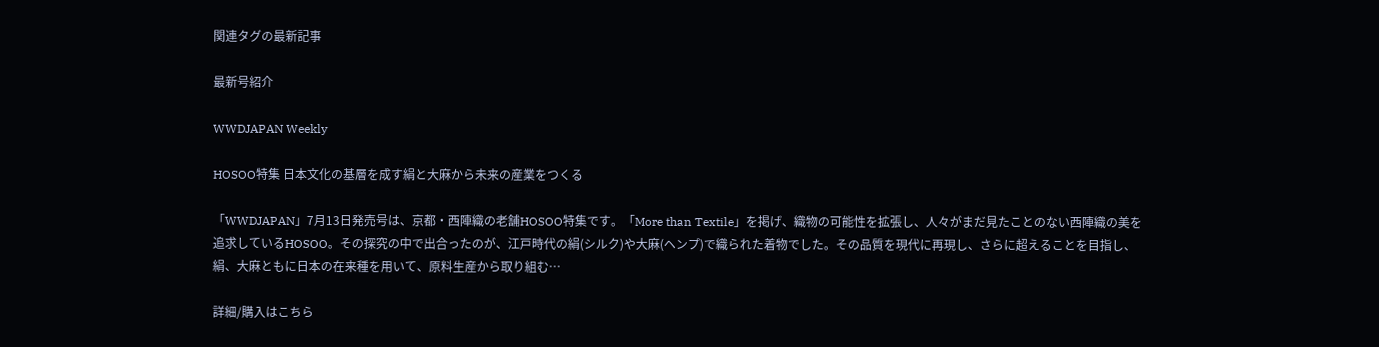関連タグの最新記事

最新号紹介

WWDJAPAN Weekly

HOSOO特集 日本文化の基層を成す絹と大麻から未来の産業をつくる

「WWDJAPAN」7月13日発売号は、京都・西陣織の老舗HOSOO特集です。「More than Textile」を掲げ、織物の可能性を拡張し、人々がまだ見たことのない西陣織の美を追求しているHOSOO。その探究の中で出合ったのが、江戸時代の絹(シルク)や大麻(ヘンプ)で織られた着物でした。その品質を現代に再現し、さらに超えることを目指し、絹、大麻ともに日本の在来種を用いて、原料生産から取り組む…

詳細/購入はこちら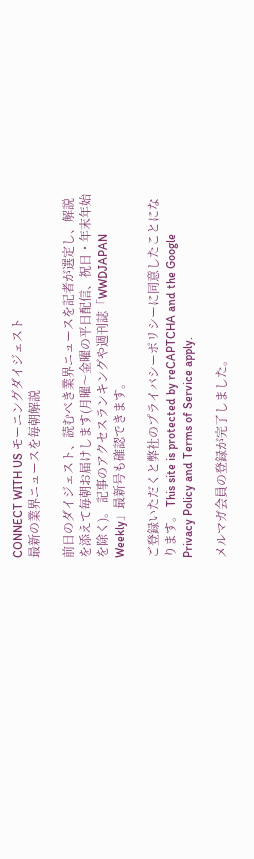CONNECT WITH US モーニングダイジェスト
最新の業界ニュースを毎朝解説

前日のダイジェスト、読むべき業界ニュースを記者が選定し、解説を添えて毎朝お届けします(月曜〜金曜の平日配信、祝日・年末年始を除く)。 記事のアクセスランキングや週刊誌「WWDJAPAN Weekly」最新号も確認できます。

ご登録いただくと弊社のプライバシーポリシーに同意したことになります。 This site is protected by reCAPTCHA and the Google Privacy Policy and Terms of Service apply.

メルマガ会員の登録が完了しました。